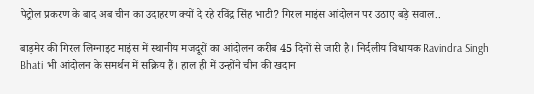पेट्रोल प्रकरण के बाद अब चीन का उदाहरण क्यों दे रहे रविंद्र सिंह भाटी? गिरल माइंस आंदोलन पर उठाए बड़े सवाल..

बाड़मेर की गिरल लिग्नाइट माइंस में स्थानीय मजदूरों का आंदोलन करीब 45 दिनों से जारी है। निर्दलीय विधायक Ravindra Singh Bhati भी आंदोलन के समर्थन में सक्रिय हैं। हाल ही में उन्होंने चीन की खदान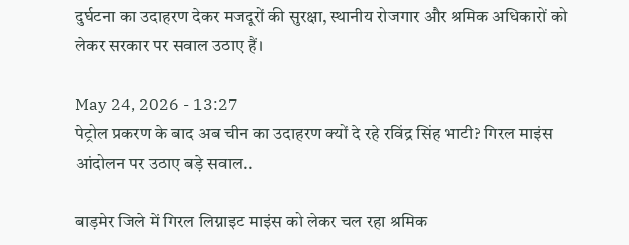दुर्घटना का उदाहरण देकर मजदूरों की सुरक्षा, स्थानीय रोजगार और श्रमिक अधिकारों को लेकर सरकार पर सवाल उठाए हैं।

May 24, 2026 - 13:27
पेट्रोल प्रकरण के बाद अब चीन का उदाहरण क्यों दे रहे रविंद्र सिंह भाटी? गिरल माइंस आंदोलन पर उठाए बड़े सवाल..

बाड़मेर जिले में गिरल लिग्नाइट माइंस को लेकर चल रहा श्रमिक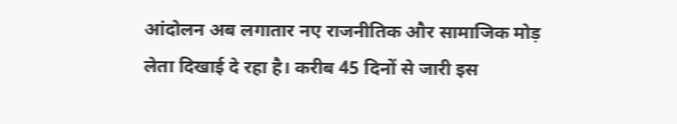आंदोलन अब लगातार नए राजनीतिक और सामाजिक मोड़ लेता दिखाई दे रहा है। करीब 45 दिनों से जारी इस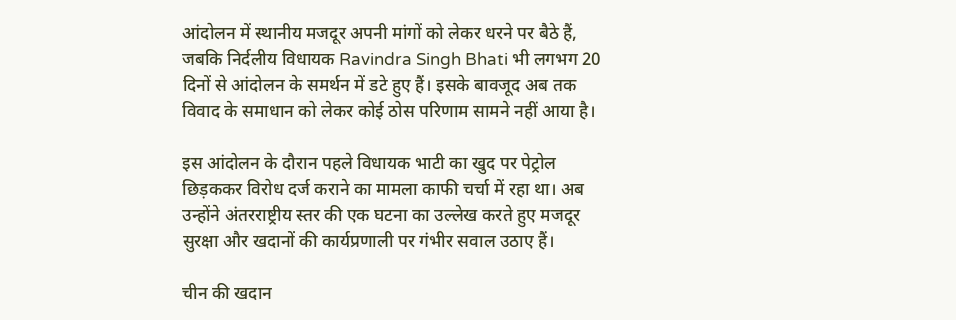आंदोलन में स्थानीय मजदूर अपनी मांगों को लेकर धरने पर बैठे हैं, जबकि निर्दलीय विधायक Ravindra Singh Bhati भी लगभग 20 दिनों से आंदोलन के समर्थन में डटे हुए हैं। इसके बावजूद अब तक विवाद के समाधान को लेकर कोई ठोस परिणाम सामने नहीं आया है।

इस आंदोलन के दौरान पहले विधायक भाटी का खुद पर पेट्रोल छिड़ककर विरोध दर्ज कराने का मामला काफी चर्चा में रहा था। अब उन्होंने अंतरराष्ट्रीय स्तर की एक घटना का उल्लेख करते हुए मजदूर सुरक्षा और खदानों की कार्यप्रणाली पर गंभीर सवाल उठाए हैं।

चीन की खदान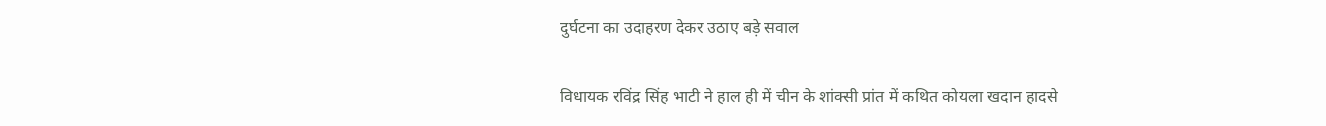दुर्घटना का उदाहरण देकर उठाए बड़े सवाल

विधायक रविंद्र सिंह भाटी ने हाल ही में चीन के शांक्सी प्रांत में कथित कोयला खदान हादसे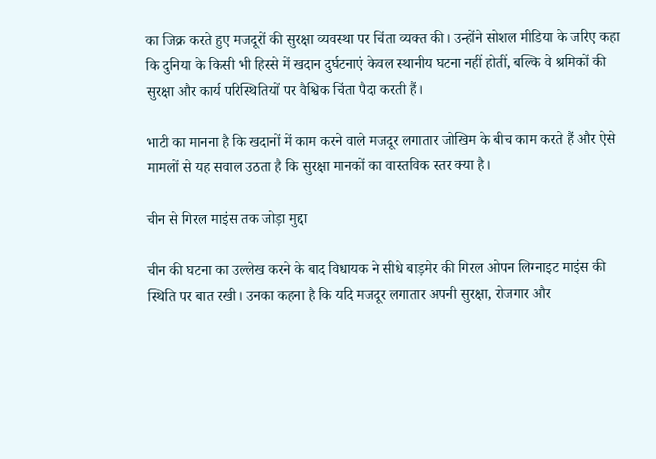का जिक्र करते हुए मजदूरों की सुरक्षा व्यवस्था पर चिंता व्यक्त की। उन्होंने सोशल मीडिया के जरिए कहा कि दुनिया के किसी भी हिस्से में खदान दुर्घटनाएं केवल स्थानीय घटना नहीं होतीं, बल्कि वे श्रमिकों की सुरक्षा और कार्य परिस्थितियों पर वैश्विक चिंता पैदा करती हैं।

भाटी का मानना है कि खदानों में काम करने वाले मजदूर लगातार जोखिम के बीच काम करते हैं और ऐसे मामलों से यह सवाल उठता है कि सुरक्षा मानकों का वास्तविक स्तर क्या है।

चीन से गिरल माइंस तक जोड़ा मुद्दा

चीन की घटना का उल्लेख करने के बाद विधायक ने सीधे बाड़मेर की गिरल ओपन लिग्नाइट माइंस की स्थिति पर बात रखी। उनका कहना है कि यदि मजदूर लगातार अपनी सुरक्षा, रोजगार और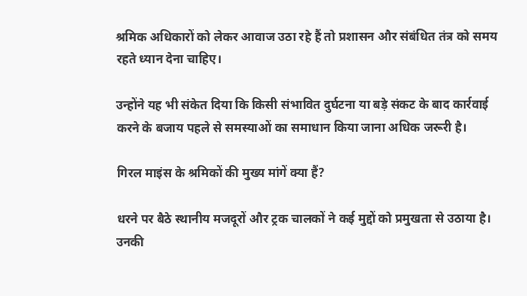श्रमिक अधिकारों को लेकर आवाज उठा रहे हैं तो प्रशासन और संबंधित तंत्र को समय रहते ध्यान देना चाहिए।

उन्होंने यह भी संकेत दिया कि किसी संभावित दुर्घटना या बड़े संकट के बाद कार्रवाई करने के बजाय पहले से समस्याओं का समाधान किया जाना अधिक जरूरी है।

गिरल माइंस के श्रमिकों की मुख्य मांगें क्या हैं?

धरने पर बैठे स्थानीय मजदूरों और ट्रक चालकों ने कई मुद्दों को प्रमुखता से उठाया है। उनकी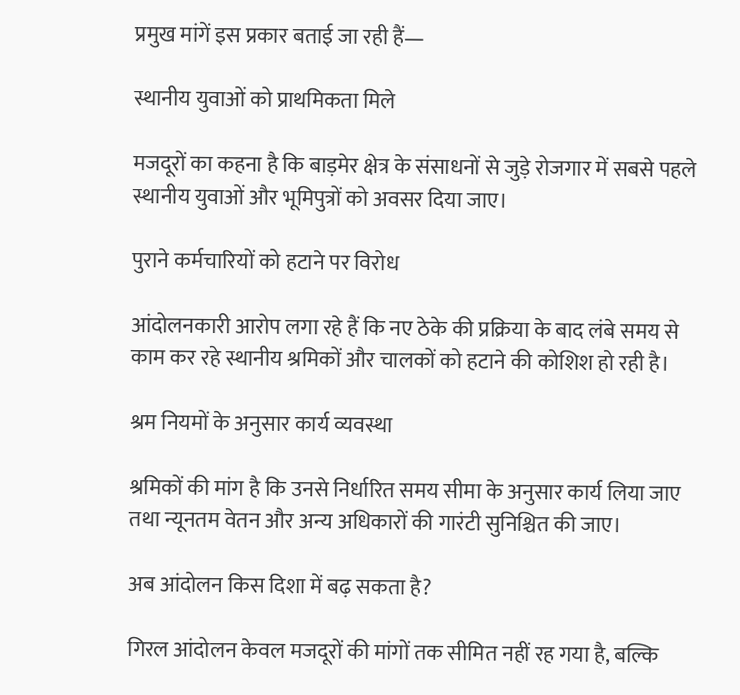प्रमुख मांगें इस प्रकार बताई जा रही हैं—

स्थानीय युवाओं को प्राथमिकता मिले

मजदूरों का कहना है कि बाड़मेर क्षेत्र के संसाधनों से जुड़े रोजगार में सबसे पहले स्थानीय युवाओं और भूमिपुत्रों को अवसर दिया जाए।

पुराने कर्मचारियों को हटाने पर विरोध

आंदोलनकारी आरोप लगा रहे हैं कि नए ठेके की प्रक्रिया के बाद लंबे समय से काम कर रहे स्थानीय श्रमिकों और चालकों को हटाने की कोशिश हो रही है।

श्रम नियमों के अनुसार कार्य व्यवस्था

श्रमिकों की मांग है कि उनसे निर्धारित समय सीमा के अनुसार कार्य लिया जाए तथा न्यूनतम वेतन और अन्य अधिकारों की गारंटी सुनिश्चित की जाए।

अब आंदोलन किस दिशा में बढ़ सकता है?

गिरल आंदोलन केवल मजदूरों की मांगों तक सीमित नहीं रह गया है, बल्कि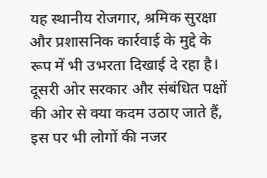यह स्थानीय रोजगार, श्रमिक सुरक्षा और प्रशासनिक कार्रवाई के मुद्दे के रूप में भी उभरता दिखाई दे रहा है। दूसरी ओर सरकार और संबंधित पक्षों की ओर से क्या कदम उठाए जाते हैं, इस पर भी लोगों की नजर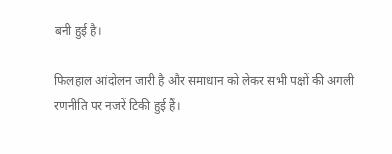बनी हुई है।

फिलहाल आंदोलन जारी है और समाधान को लेकर सभी पक्षों की अगली रणनीति पर नजरें टिकी हुई हैं।